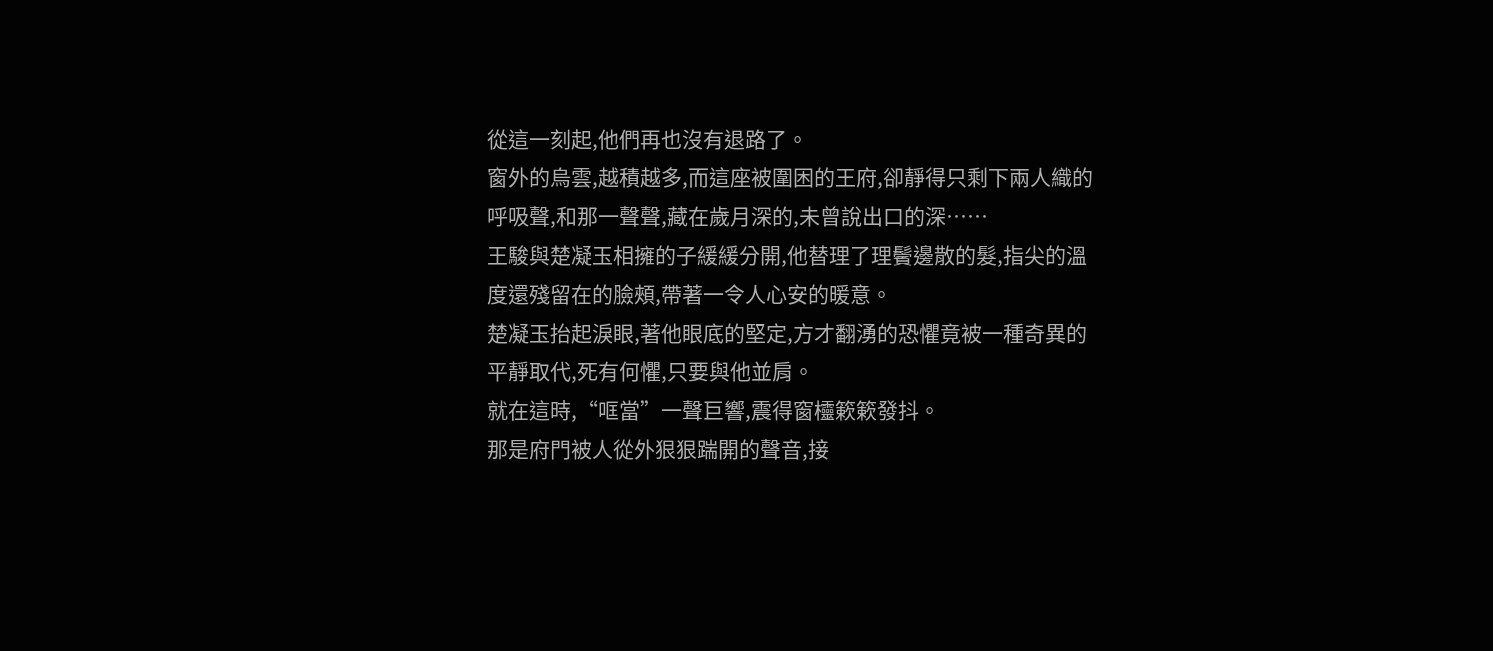從這一刻起,他們再也沒有退路了。
窗外的烏雲,越積越多,而這座被圍困的王府,卻靜得只剩下兩人織的呼吸聲,和那一聲聲,藏在歲月深的,未曾說出口的深……
王駿與楚凝玉相擁的子緩緩分開,他替理了理鬢邊散的髮,指尖的溫度還殘留在的臉頰,帶著一令人心安的暖意。
楚凝玉抬起淚眼,著他眼底的堅定,方才翻湧的恐懼竟被一種奇異的平靜取代,死有何懼,只要與他並肩。
就在這時,“哐當”一聲巨響,震得窗欞簌簌發抖。
那是府門被人從外狠狠踹開的聲音,接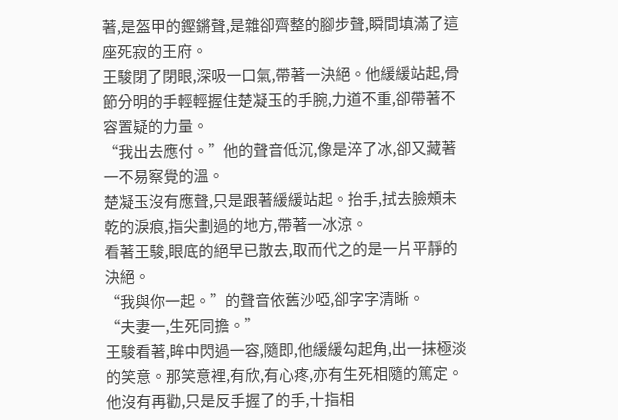著,是盔甲的鏗鏘聲,是雜卻齊整的腳步聲,瞬間填滿了這座死寂的王府。
王駿閉了閉眼,深吸一口氣,帶著一決絕。他緩緩站起,骨節分明的手輕輕握住楚凝玉的手腕,力道不重,卻帶著不容置疑的力量。
“我出去應付。”他的聲音低沉,像是淬了冰,卻又藏著一不易察覺的溫。
楚凝玉沒有應聲,只是跟著緩緩站起。抬手,拭去臉頰未乾的淚痕,指尖劃過的地方,帶著一冰涼。
看著王駿,眼底的絕早已散去,取而代之的是一片平靜的決絕。
“我與你一起。”的聲音依舊沙啞,卻字字清晰。
“夫妻一,生死同擔。”
王駿看著,眸中閃過一容,隨即,他緩緩勾起角,出一抹極淡的笑意。那笑意裡,有欣,有心疼,亦有生死相隨的篤定。
他沒有再勸,只是反手握了的手,十指相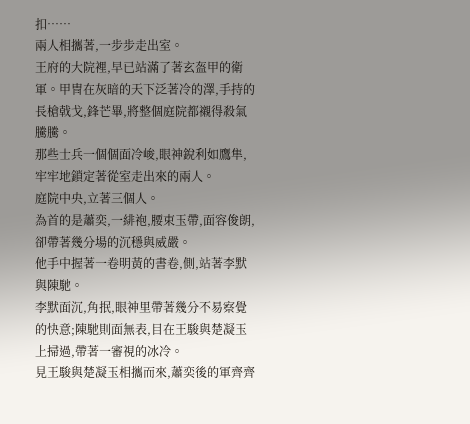扣……
兩人相攜著,一步步走出室。
王府的大院裡,早已站滿了著玄盔甲的衛軍。甲冑在灰暗的天下泛著冷的澤,手持的長槍戟戈,鋒芒畢,將整個庭院都襯得殺氣騰騰。
那些士兵一個個面冷峻,眼神銳利如鷹隼,牢牢地鎖定著從室走出來的兩人。
庭院中央,立著三個人。
為首的是蕭奕,一緋袍,腰束玉帶,面容俊朗,卻帶著幾分場的沉穩與威嚴。
他手中握著一卷明黃的書卷,側,站著李默與陳馳。
李默面沉,角抿,眼神里帶著幾分不易察覺的快意;陳馳則面無表,目在王駿與楚凝玉上掃過,帶著一審視的冰冷。
見王駿與楚凝玉相攜而來,蕭奕後的軍齊齊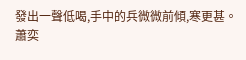發出一聲低喝,手中的兵微微前傾,寒更甚。
蕭奕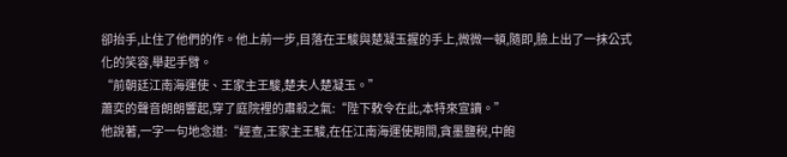卻抬手,止住了他們的作。他上前一步,目落在王駿與楚凝玉握的手上,微微一頓,隨即,臉上出了一抹公式化的笑容,舉起手臂。
“前朝廷江南海運使、王家主王駿,楚夫人楚凝玉。”
蕭奕的聲音朗朗響起,穿了庭院裡的肅殺之氣:“陛下敕令在此,本特來宣讀。”
他說著,一字一句地念道:“經查,王家主王駿,在任江南海運使期間,貪墨鹽稅,中飽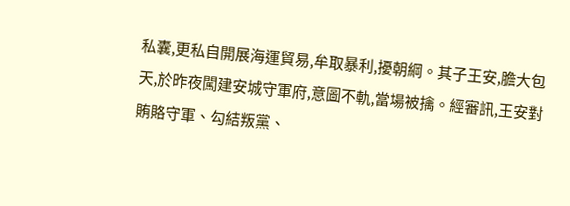私囊,更私自開展海運貿易,牟取暴利,擾朝綱。其子王安,膽大包天,於昨夜闖建安城守軍府,意圖不軌,當場被擒。經審訊,王安對賄賂守軍、勾結叛黨、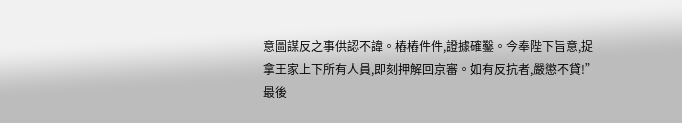意圖謀反之事供認不諱。樁樁件件,證據確鑿。今奉陛下旨意,捉拿王家上下所有人員,即刻押解回京審。如有反抗者,嚴懲不貸!”
最後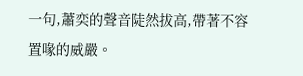一句,蕭奕的聲音陡然拔高,帶著不容置喙的威嚴。